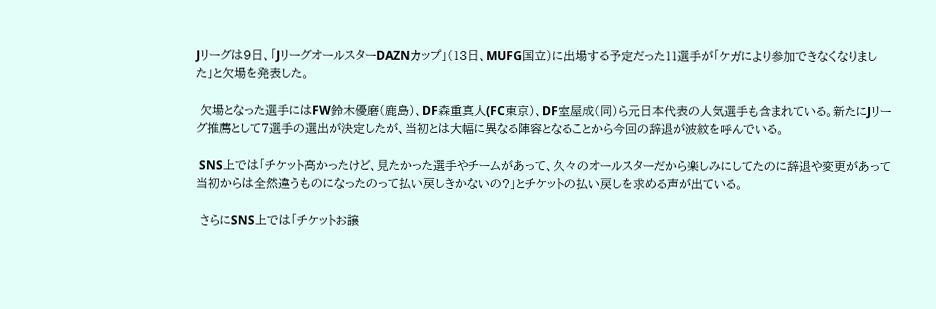Jリーグは9日、「JリーグオールスターDAZNカップ」(13日、MUFG国立)に出場する予定だった11選手が「ケガにより参加できなくなりました」と欠場を発表した。

 欠場となった選手にはFW鈴木優磨(鹿島)、DF森重真人(FC東京)、DF室屋成(同)ら元日本代表の人気選手も含まれている。新たにJリーグ推薦として7選手の選出が決定したが、当初とは大幅に異なる陣容となることから今回の辞退が波紋を呼んでいる。

 SNS上では「チケット高かったけど、見たかった選手やチームがあって、久々のオールスターだから楽しみにしてたのに辞退や変更があって当初からは全然違うものになったのって払い戻しきかないの?」とチケットの払い戻しを求める声が出ている。

 さらにSNS上では「チケットお譲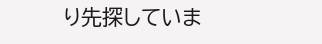り先探していま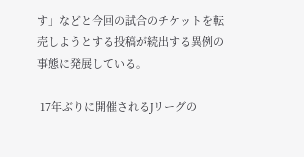す」などと今回の試合のチケットを転売しようとする投稿が続出する異例の事態に発展している。

 17年ぶりに開催されるJリーグの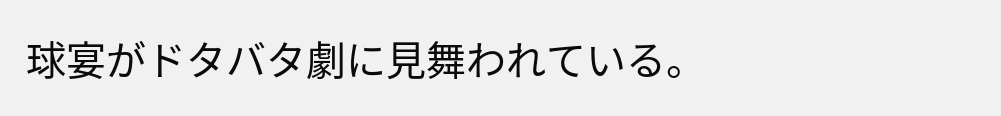球宴がドタバタ劇に見舞われている。